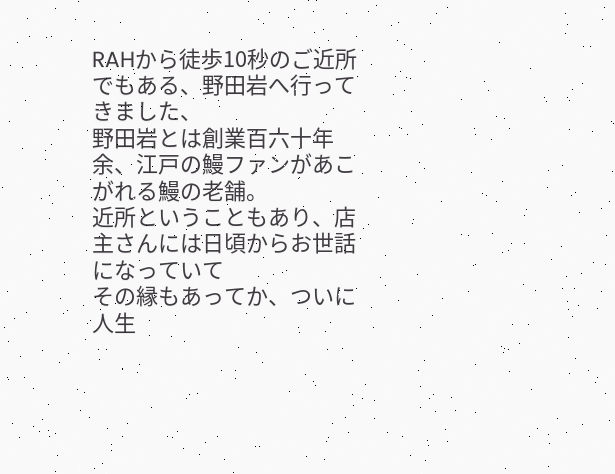RAHから徒歩10秒のご近所でもある、野田岩へ行ってきました、
野田岩とは創業百六十年余、江戸の鰻ファンがあこがれる鰻の老舗。
近所ということもあり、店主さんには日頃からお世話になっていて
その縁もあってか、ついに人生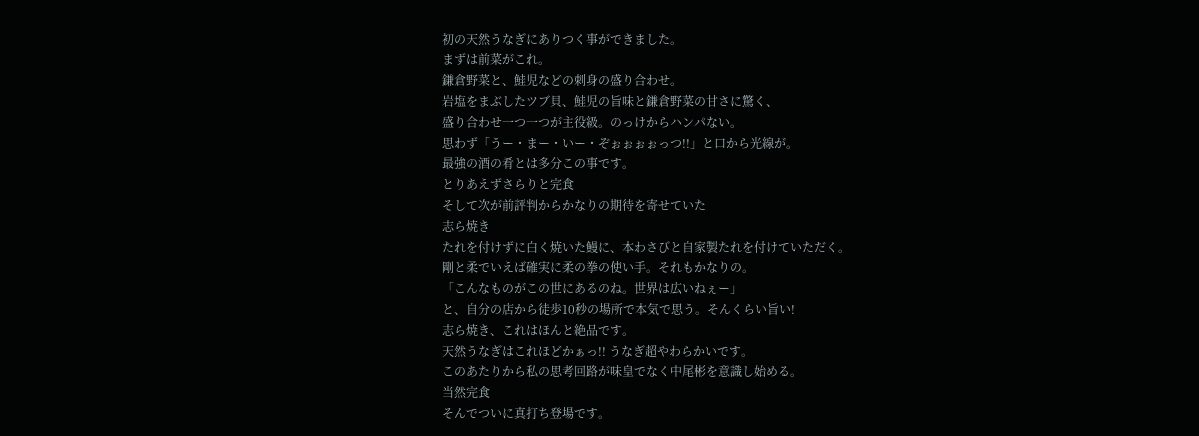初の天然うなぎにありつく事ができました。
まずは前菜がこれ。
鎌倉野菜と、鮭児などの刺身の盛り合わせ。
岩塩をまぶしたツブ貝、鮭児の旨味と鎌倉野菜の甘さに驚く、
盛り合わせ一つ一つが主役級。のっけからハンパない。
思わず「うー・まー・いー・ぞぉぉぉぉっつ!!」と口から光線が。
最強の酒の肴とは多分この事です。
とりあえずさらりと完食
そして次が前評判からかなりの期待を寄せていた
志ら焼き
たれを付けずに白く焼いた鰻に、本わさびと自家製たれを付けていただく。
剛と柔でいえば確実に柔の拳の使い手。それもかなりの。
「こんなものがこの世にあるのね。世界は広いねぇー」
と、自分の店から徒歩10秒の場所で本気で思う。そんくらい旨い!
志ら焼き、これはほんと絶品です。
天然うなぎはこれほどかぁっ!! うなぎ超やわらかいです。
このあたりから私の思考回路が味皇でなく中尾彬を意識し始める。
当然完食
そんでついに真打ち登場です。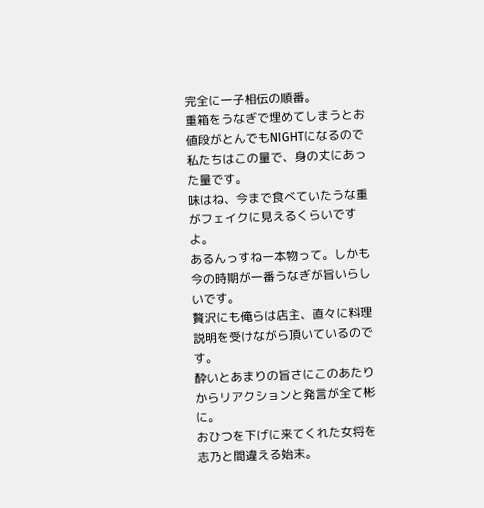完全に一子相伝の順番。
重箱をうなぎで埋めてしまうとお値段がとんでもNIGHTになるので
私たちはこの量で、身の丈にあった量です。
味はね、今まで食べていたうな重がフェイクに見えるくらいですよ。
あるんっすねー本物って。しかも今の時期が一番うなぎが旨いらしいです。
贅沢にも俺らは店主、直々に料理説明を受けながら頂いているのです。
酔いとあまりの旨さにこのあたりからリアクションと発言が全て彬に。
おひつを下げに来てくれた女将を志乃と間違える始末。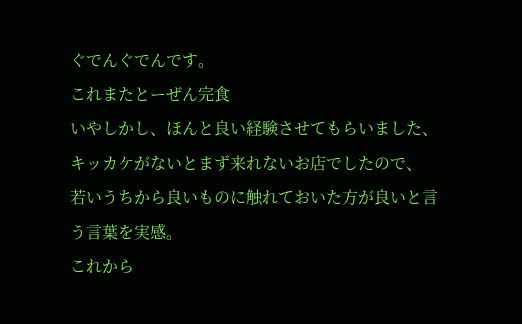ぐでんぐでんです。
これまたとーぜん完食
いやしかし、ほんと良い経験させてもらいました、
キッカケがないとまず来れないお店でしたので、
若いうちから良いものに触れておいた方が良いと言う言葉を実感。
これから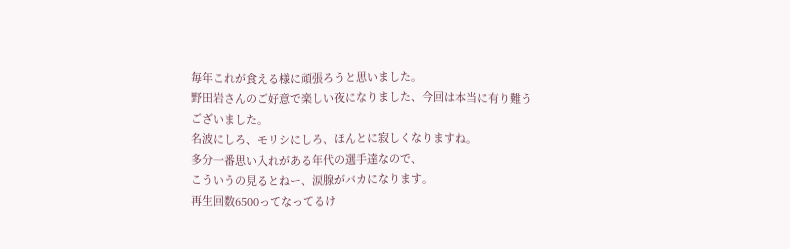毎年これが食える様に頑張ろうと思いました。
野田岩さんのご好意で楽しい夜になりました、今回は本当に有り難うございました。
名波にしろ、モリシにしろ、ほんとに寂しくなりますね。
多分一番思い入れがある年代の選手達なので、
こういうの見るとねー、涙腺がバカになります。
再生回数6500ってなってるけ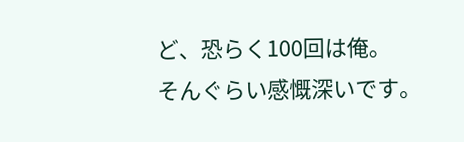ど、恐らく100回は俺。
そんぐらい感慨深いです。